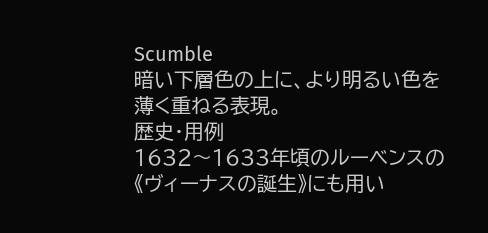Scumble
暗い下層色の上に、より明るい色を薄く重ねる表現。
歴史・用例
1632〜1633年頃のルーベンスの《ヴィーナスの誕生》にも用い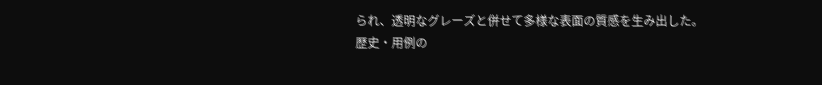られ、透明なグレーズと併せて多様な表面の質感を生み出した。
歴史・用例の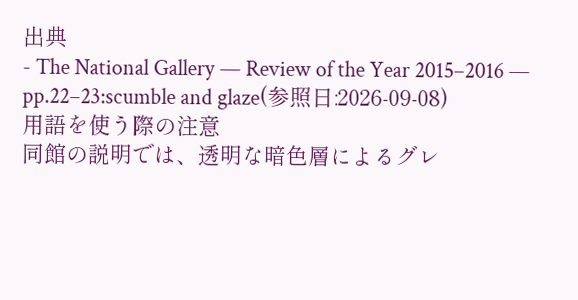出典
- The National Gallery — Review of the Year 2015–2016 — pp.22–23:scumble and glaze(参照日:2026-09-08)
用語を使う際の注意
同館の説明では、透明な暗色層によるグレ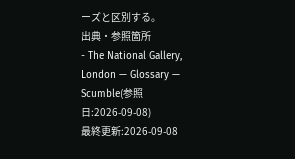ーズと区別する。
出典・参照箇所
- The National Gallery, London — Glossary — Scumble(参照日:2026-09-08)
最終更新:2026-09-08